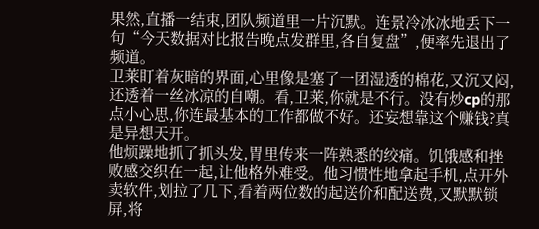果然,直播一结束,团队频道里一片沉默。连景冷冰冰地丢下一句“今天数据对比报告晚点发群里,各自复盘”,便率先退出了频道。
卫莱盯着灰暗的界面,心里像是塞了一团湿透的棉花,又沉又闷,还透着一丝冰凉的自嘲。看,卫莱,你就是不行。没有炒cp的那点小心思,你连最基本的工作都做不好。还妄想靠这个赚钱?真是异想天开。
他烦躁地抓了抓头发,胃里传来一阵熟悉的绞痛。饥饿感和挫败感交织在一起,让他格外难受。他习惯性地拿起手机,点开外卖软件,划拉了几下,看着两位数的起送价和配送费,又默默锁屏,将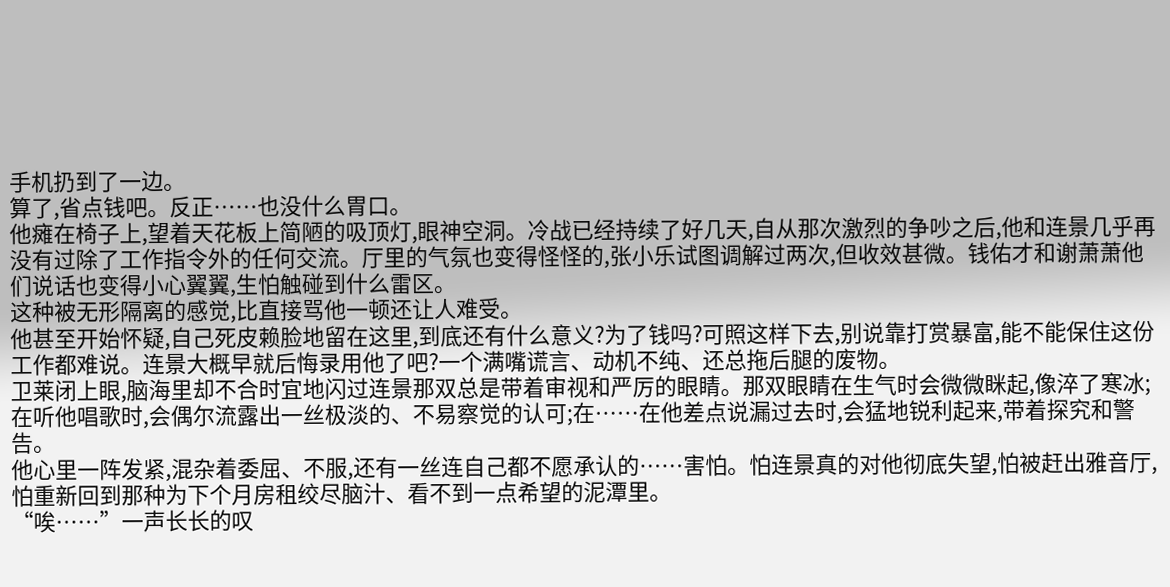手机扔到了一边。
算了,省点钱吧。反正……也没什么胃口。
他瘫在椅子上,望着天花板上简陋的吸顶灯,眼神空洞。冷战已经持续了好几天,自从那次激烈的争吵之后,他和连景几乎再没有过除了工作指令外的任何交流。厅里的气氛也变得怪怪的,张小乐试图调解过两次,但收效甚微。钱佑才和谢萧萧他们说话也变得小心翼翼,生怕触碰到什么雷区。
这种被无形隔离的感觉,比直接骂他一顿还让人难受。
他甚至开始怀疑,自己死皮赖脸地留在这里,到底还有什么意义?为了钱吗?可照这样下去,别说靠打赏暴富,能不能保住这份工作都难说。连景大概早就后悔录用他了吧?一个满嘴谎言、动机不纯、还总拖后腿的废物。
卫莱闭上眼,脑海里却不合时宜地闪过连景那双总是带着审视和严厉的眼睛。那双眼睛在生气时会微微眯起,像淬了寒冰;在听他唱歌时,会偶尔流露出一丝极淡的、不易察觉的认可;在……在他差点说漏过去时,会猛地锐利起来,带着探究和警告。
他心里一阵发紧,混杂着委屈、不服,还有一丝连自己都不愿承认的……害怕。怕连景真的对他彻底失望,怕被赶出雅音厅,怕重新回到那种为下个月房租绞尽脑汁、看不到一点希望的泥潭里。
“唉……”一声长长的叹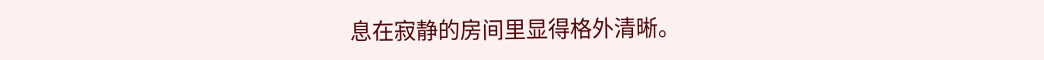息在寂静的房间里显得格外清晰。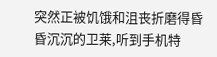突然正被饥饿和沮丧折磨得昏昏沉沉的卫莱,听到手机特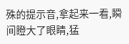殊的提示音,拿起来一看,瞬间瞪大了眼睛,猛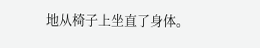地从椅子上坐直了身体。